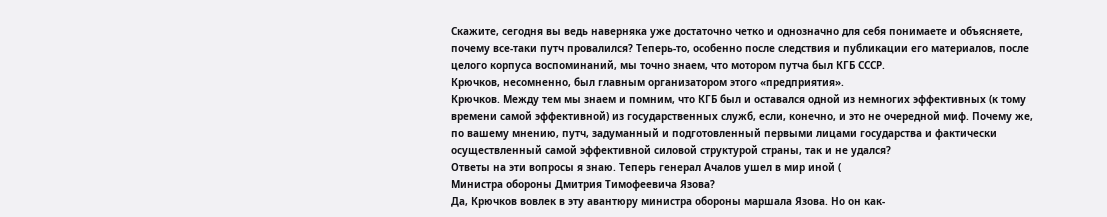Скажите, сегодня вы ведь наверняка уже достаточно четко и однозначно для себя понимаете и объясняете, почему все-таки путч провалился? Теперь-то, особенно после следствия и публикации его материалов, после целого корпуса воспоминаний, мы точно знаем, что мотором путча был КГБ СССР.
Крючков, несомненно, был главным организатором этого «предприятия».
Крючков. Между тем мы знаем и помним, что КГБ был и оставался одной из немногих эффективных (к тому времени самой эффективной) из государственных служб, если, конечно, и это не очередной миф. Почему же, по вашему мнению, путч, задуманный и подготовленный первыми лицами государства и фактически осуществленный самой эффективной силовой структурой страны, так и не удался?
Ответы на эти вопросы я знаю. Теперь генерал Ачалов ушел в мир иной (
Министра обороны Дмитрия Тимофеевича Язова?
Да, Крючков вовлек в эту авантюру министра обороны маршала Язова. Но он как-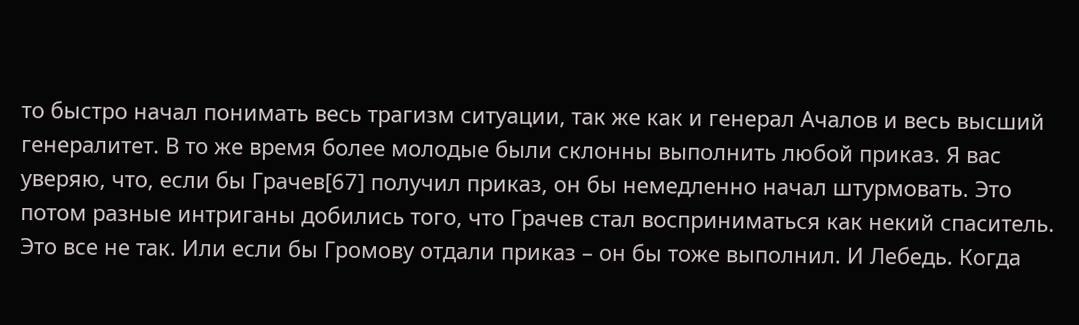то быстро начал понимать весь трагизм ситуации, так же как и генерал Ачалов и весь высший генералитет. В то же время более молодые были склонны выполнить любой приказ. Я вас уверяю, что, если бы Грачев[67] получил приказ, он бы немедленно начал штурмовать. Это потом разные интриганы добились того, что Грачев стал восприниматься как некий спаситель. Это все не так. Или если бы Громову отдали приказ – он бы тоже выполнил. И Лебедь. Когда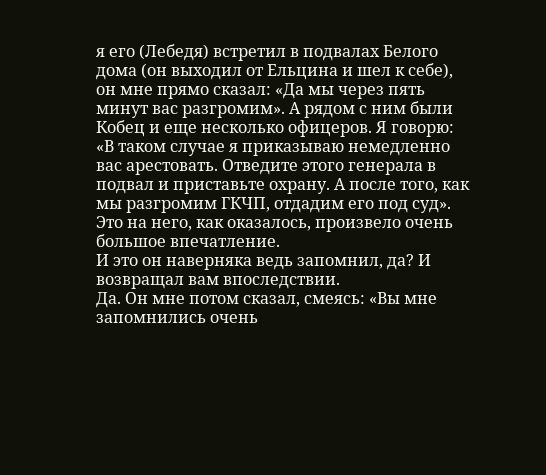я его (Лебедя) встретил в подвалах Белого дома (он выходил от Ельцина и шел к себе), он мне прямо сказал: «Да мы через пять минут вас разгромим». А рядом с ним были Кобец и еще несколько офицеров. Я говорю: «В таком случае я приказываю немедленно вас арестовать. Отведите этого генерала в подвал и приставьте охрану. А после того, как мы разгромим ГКЧП, отдадим его под суд». Это на него, как оказалось, произвело очень большое впечатление.
И это он наверняка ведь запомнил, да? И возвращал вам впоследствии.
Да. Он мне потом сказал, смеясь: «Вы мне запомнились очень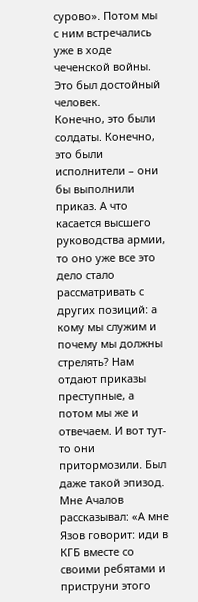сурово». Потом мы с ним встречались уже в ходе чеченской войны. Это был достойный человек.
Конечно, это были солдаты. Конечно, это были исполнители – они бы выполнили приказ. А что касается высшего руководства армии, то оно уже все это дело стало рассматривать с других позиций: а кому мы служим и почему мы должны стрелять? Нам отдают приказы преступные, а потом мы же и отвечаем. И вот тут-то они притормозили. Был даже такой эпизод. Мне Ачалов рассказывал: «А мне Язов говорит: иди в КГБ вместе со своими ребятами и приструни этого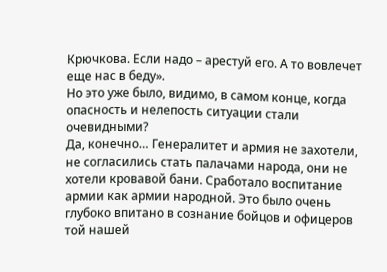Крючкова. Если надо – арестуй его. А то вовлечет еще нас в беду».
Но это уже было, видимо, в самом конце, когда опасность и нелепость ситуации стали очевидными?
Да, конечно… Генералитет и армия не захотели, не согласились стать палачами народа, они не хотели кровавой бани. Сработало воспитание армии как армии народной. Это было очень глубоко впитано в сознание бойцов и офицеров той нашей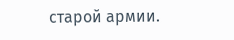старой армии.